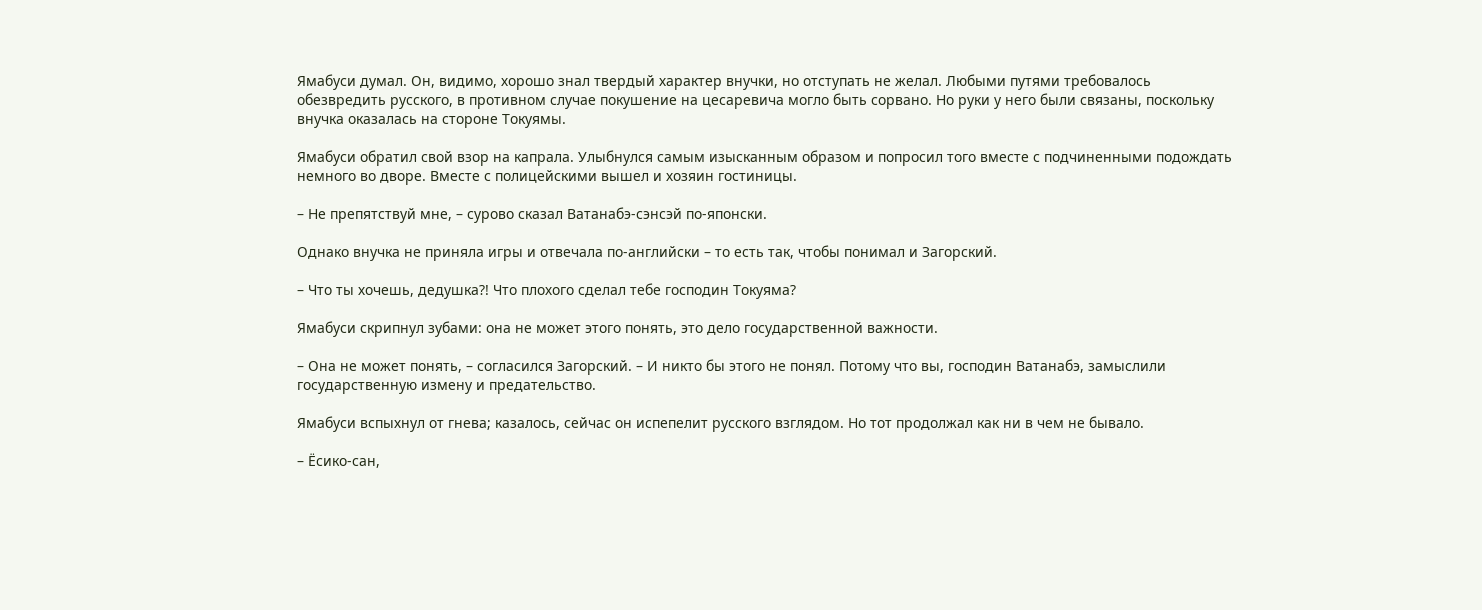Ямабуси думал. Он, видимо, хорошо знал твердый характер внучки, но отступать не желал. Любыми путями требовалось обезвредить русского, в противном случае покушение на цесаревича могло быть сорвано. Но руки у него были связаны, поскольку внучка оказалась на стороне Токуямы.

Ямабуси обратил свой взор на капрала. Улыбнулся самым изысканным образом и попросил того вместе с подчиненными подождать немного во дворе. Вместе с полицейскими вышел и хозяин гостиницы.

– Не препятствуй мне, – сурово сказал Ватанабэ-сэнсэй по-японски.

Однако внучка не приняла игры и отвечала по-английски – то есть так, чтобы понимал и Загорский.

– Что ты хочешь, дедушка?! Что плохого сделал тебе господин Токуяма?

Ямабуси скрипнул зубами: она не может этого понять, это дело государственной важности.

– Она не может понять, – согласился Загорский. – И никто бы этого не понял. Потому что вы, господин Ватанабэ, замыслили государственную измену и предательство.

Ямабуси вспыхнул от гнева; казалось, сейчас он испепелит русского взглядом. Но тот продолжал как ни в чем не бывало.

– Ёсико-сан,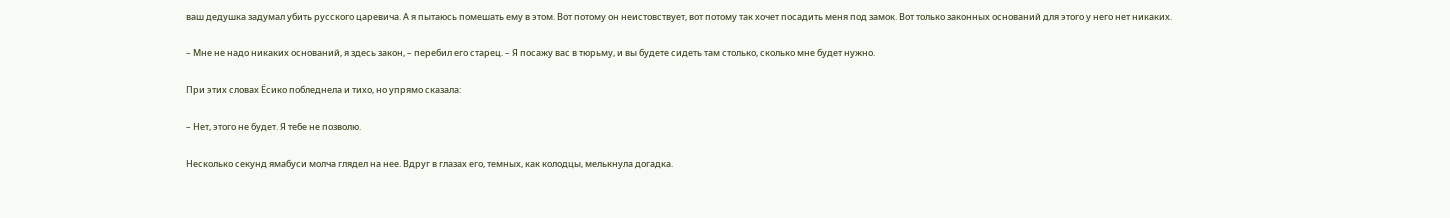ваш дедушка задумал убить русского царевича. А я пытаюсь помешать ему в этом. Вот потому он неистовствует, вот потому так хочет посадить меня под замок. Вот только законных оснований для этого у него нет никаких.

– Мне не надо никаких оснований, я здесь закон, – перебил его старец. – Я посажу вас в тюрьму, и вы будете сидеть там столько, сколько мне будет нужно.

При этих словах Ёсико побледнела и тихо, но упрямо сказала:

– Нет, этого не будет. Я тебе не позволю.

Несколько секунд ямабуси молча глядел на нее. Вдруг в глазах его, темных, как колодцы, мелькнула догадка.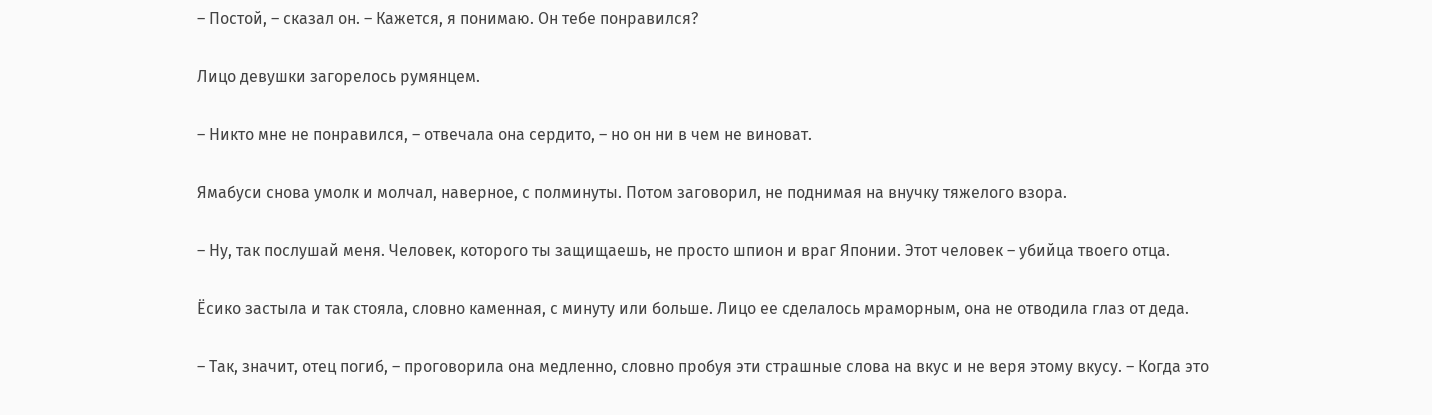– Постой, – сказал он. – Кажется, я понимаю. Он тебе понравился?

Лицо девушки загорелось румянцем.

– Никто мне не понравился, – отвечала она сердито, – но он ни в чем не виноват.

Ямабуси снова умолк и молчал, наверное, с полминуты. Потом заговорил, не поднимая на внучку тяжелого взора.

– Ну, так послушай меня. Человек, которого ты защищаешь, не просто шпион и враг Японии. Этот человек – убийца твоего отца.

Ёсико застыла и так стояла, словно каменная, с минуту или больше. Лицо ее сделалось мраморным, она не отводила глаз от деда.

– Так, значит, отец погиб, – проговорила она медленно, словно пробуя эти страшные слова на вкус и не веря этому вкусу. – Когда это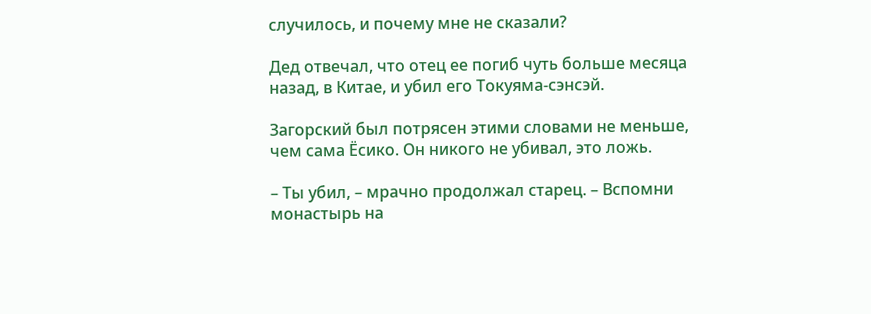случилось, и почему мне не сказали?

Дед отвечал, что отец ее погиб чуть больше месяца назад, в Китае, и убил его Токуяма-сэнсэй.

Загорский был потрясен этими словами не меньше, чем сама Ёсико. Он никого не убивал, это ложь.

– Ты убил, – мрачно продолжал старец. – Вспомни монастырь на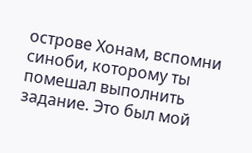острове Хонам, вспомни синоби, которому ты помешал выполнить задание. Это был мой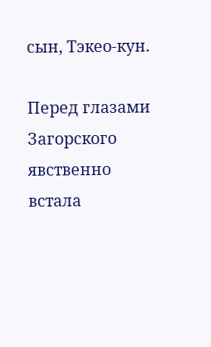сын, Тэкео-кун.

Перед глазами Загорского явственно встала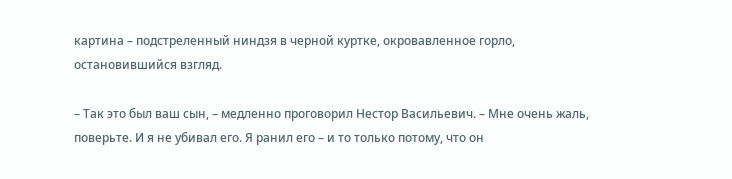картина – подстреленный ниндзя в черной куртке, окровавленное горло, остановившийся взгляд.

– Так это был ваш сын, – медленно проговорил Нестор Васильевич. – Мне очень жаль, поверьте. И я не убивал его. Я ранил его – и то только потому, что он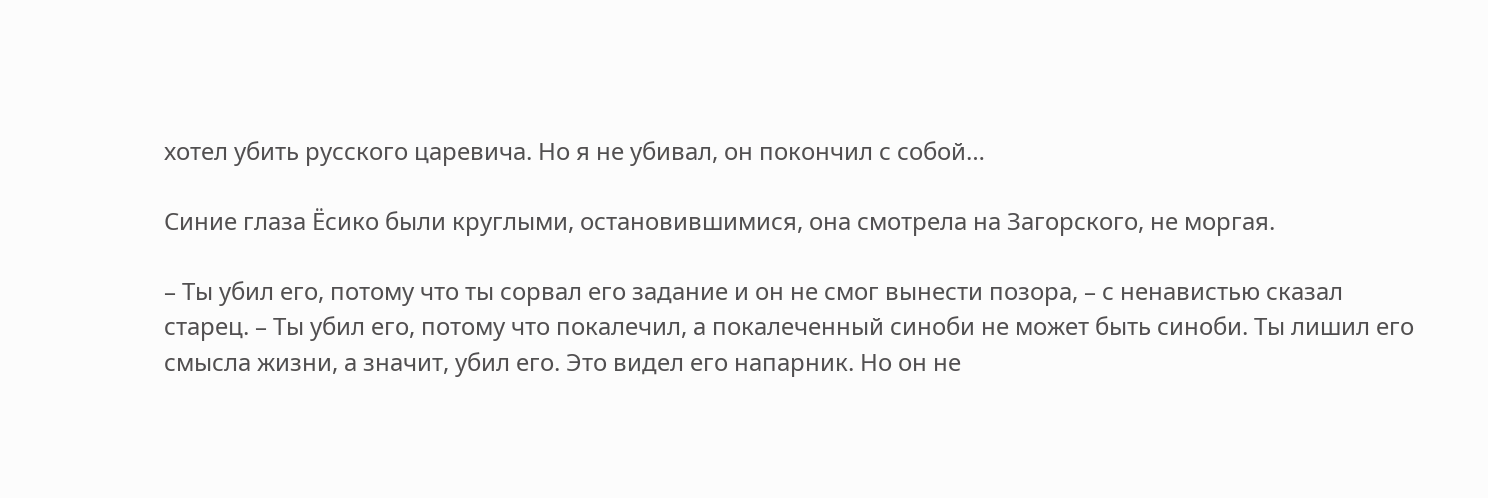хотел убить русского царевича. Но я не убивал, он покончил с собой…

Синие глаза Ёсико были круглыми, остановившимися, она смотрела на Загорского, не моргая.

– Ты убил его, потому что ты сорвал его задание и он не смог вынести позора, – с ненавистью сказал старец. – Ты убил его, потому что покалечил, а покалеченный синоби не может быть синоби. Ты лишил его смысла жизни, а значит, убил его. Это видел его напарник. Но он не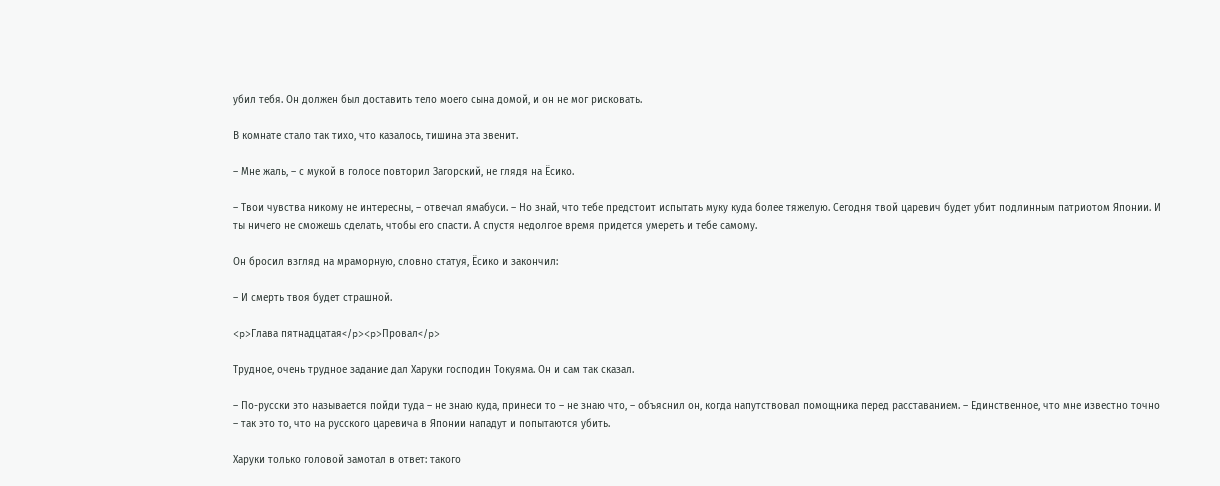убил тебя. Он должен был доставить тело моего сына домой, и он не мог рисковать.

В комнате стало так тихо, что казалось, тишина эта звенит.

– Мне жаль, – с мукой в голосе повторил Загорский, не глядя на Ёсико.

– Твои чувства никому не интересны, – отвечал ямабуси. – Но знай, что тебе предстоит испытать муку куда более тяжелую. Сегодня твой царевич будет убит подлинным патриотом Японии. И ты ничего не сможешь сделать, чтобы его спасти. А спустя недолгое время придется умереть и тебе самому.

Он бросил взгляд на мраморную, словно статуя, Ёсико и закончил:

– И смерть твоя будет страшной.

<p>Глава пятнадцатая</p><p>Провал</p>

Трудное, очень трудное задание дал Харуки господин Токуяма. Он и сам так сказал.

– По-русски это называется пойди туда – не знаю куда, принеси то – не знаю что, – объяснил он, когда напутствовал помощника перед расставанием. – Единственное, что мне известно точно – так это то, что на русского царевича в Японии нападут и попытаются убить.

Харуки только головой замотал в ответ: такого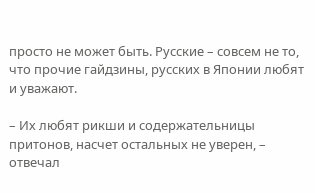просто не может быть. Русские – совсем не то, что прочие гайдзины, русских в Японии любят и уважают.

– Их любят рикши и содержательницы притонов, насчет остальных не уверен, – отвечал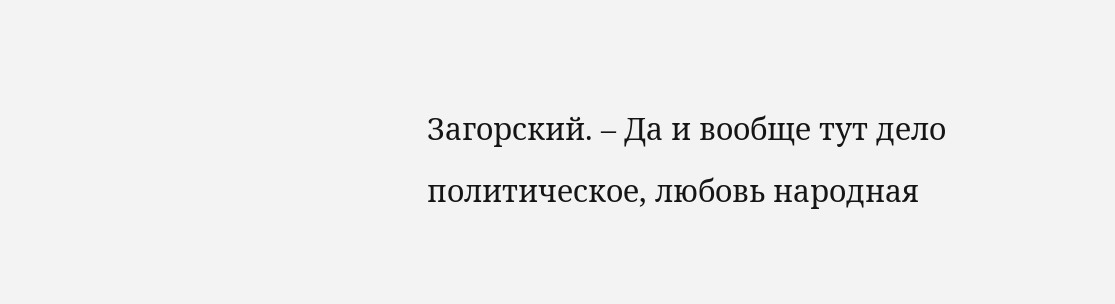Загорский. – Да и вообще тут дело политическое, любовь народная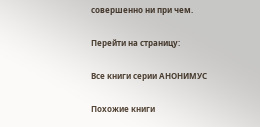совершенно ни при чем.

Перейти на страницу:

Все книги серии АНОНИМУС

Похожие книги